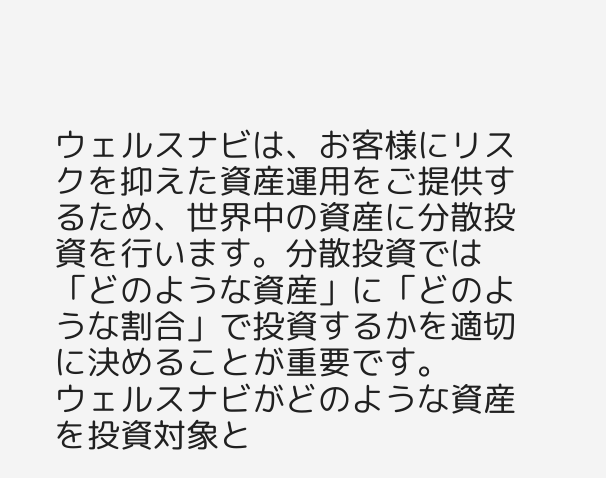ウェルスナビは、お客様にリスクを抑えた資産運用をご提供するため、世界中の資産に分散投資を行います。分散投資では「どのような資産」に「どのような割合」で投資するかを適切に決めることが重要です。
ウェルスナビがどのような資産を投資対象と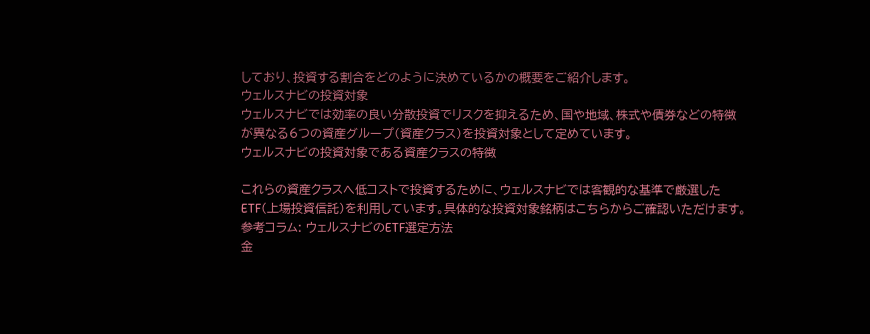しており、投資する割合をどのように決めているかの概要をご紹介します。
ウェルスナビの投資対象
ウェルスナビでは効率の良い分散投資でリスクを抑えるため、国や地域、株式や債券などの特徴が異なる6つの資産グループ(資産クラス)を投資対象として定めています。
ウェルスナビの投資対象である資産クラスの特徴

これらの資産クラスへ低コストで投資するために、ウェルスナビでは客観的な基準で厳選したETF(上場投資信託)を利用しています。具体的な投資対象銘柄はこちらからご確認いただけます。
参考コラム: ウェルスナビのETF選定方法
金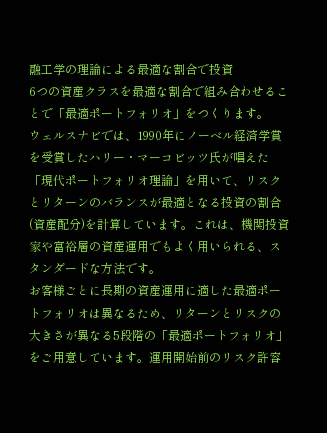融工学の理論による最適な割合で投資
6つの資産クラスを最適な割合で組み合わせることで「最適ポートフォリオ」をつくります。
ウェルスナビでは、1990年にノーベル経済学賞を受賞したハリー・マーコビッツ氏が唱えた「現代ポートフォリオ理論」を用いて、リスクとリターンのバランスが最適となる投資の割合(資産配分)を計算しています。これは、機関投資家や富裕層の資産運用でもよく用いられる、スタンダードな方法です。
お客様ごとに長期の資産運用に適した最適ポートフォリオは異なるため、リターンとリスクの大きさが異なる5段階の「最適ポートフォリオ」をご用意しています。運用開始前のリスク許容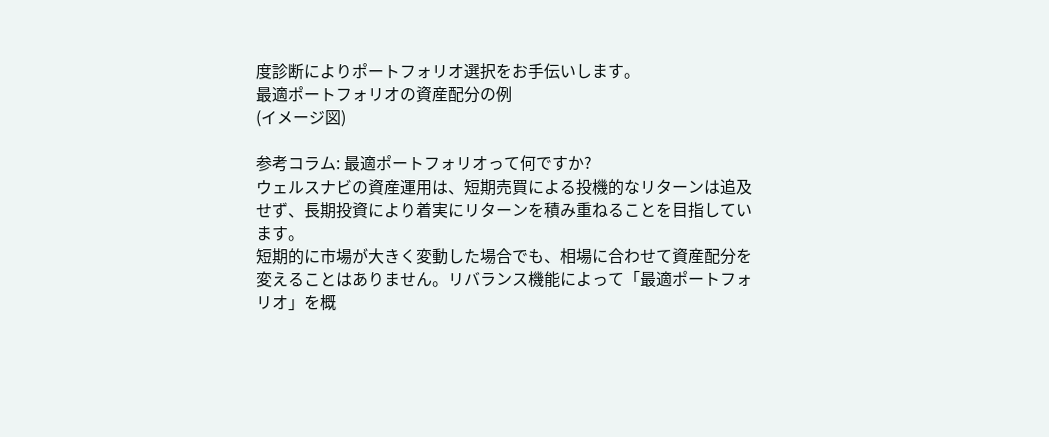度診断によりポートフォリオ選択をお手伝いします。
最適ポートフォリオの資産配分の例
(イメージ図)

参考コラム: 最適ポートフォリオって何ですか?
ウェルスナビの資産運用は、短期売買による投機的なリターンは追及せず、長期投資により着実にリターンを積み重ねることを目指しています。
短期的に市場が大きく変動した場合でも、相場に合わせて資産配分を変えることはありません。リバランス機能によって「最適ポートフォリオ」を概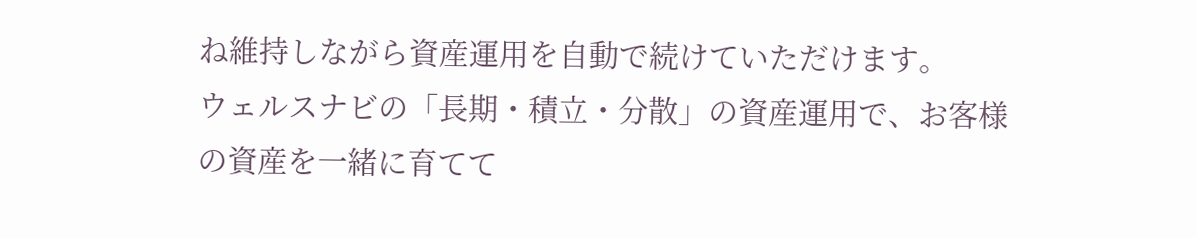ね維持しながら資産運用を自動で続けていただけます。
ウェルスナビの「長期・積立・分散」の資産運用で、お客様の資産を一緒に育てて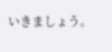いきましょう。